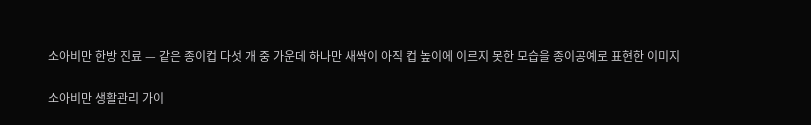소아비만 한방 진료 — 같은 종이컵 다섯 개 중 가운데 하나만 새싹이 아직 컵 높이에 이르지 못한 모습을 종이공예로 표현한 이미지

소아비만 생활관리 가이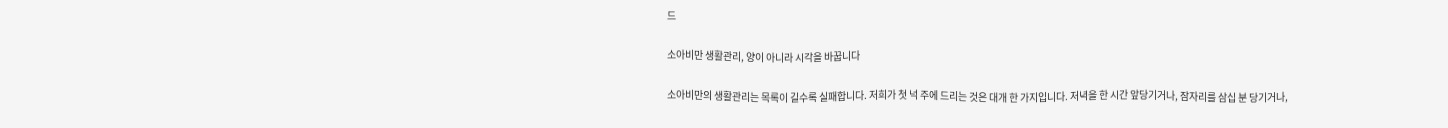드

소아비만 생활관리, 양이 아니라 시각을 바꿉니다

소아비만의 생활관리는 목록이 길수록 실패합니다. 저희가 첫 넉 주에 드리는 것은 대개 한 가지입니다. 저녁을 한 시간 앞당기거나, 잠자리를 삼십 분 당기거나,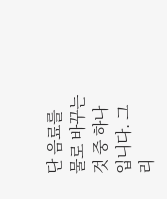단 음료를 물로 바꾸는 것 중 하나입니다. 그리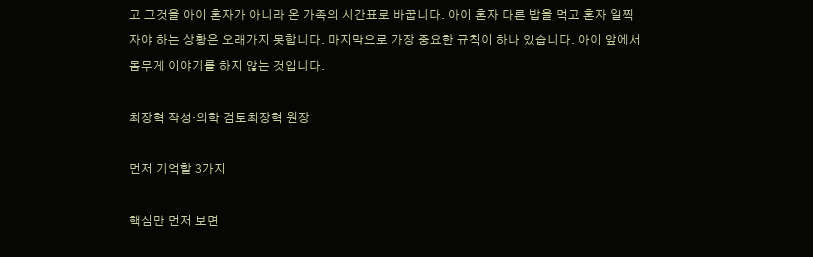고 그것을 아이 혼자가 아니라 온 가족의 시간표로 바꿉니다. 아이 혼자 다른 밥을 먹고 혼자 일찍 자야 하는 상황은 오래가지 못합니다. 마지막으로 가장 중요한 규칙이 하나 있습니다. 아이 앞에서 몸무게 이야기를 하지 않는 것입니다.

최장혁 작성·의학 검토최장혁 원장

먼저 기억할 3가지

핵심만 먼저 보면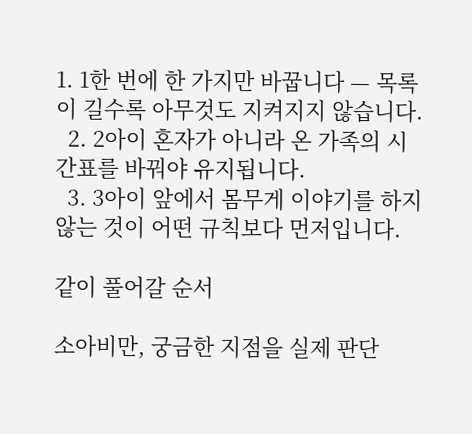1. 1한 번에 한 가지만 바꿉니다 — 목록이 길수록 아무것도 지켜지지 않습니다.
  2. 2아이 혼자가 아니라 온 가족의 시간표를 바꿔야 유지됩니다.
  3. 3아이 앞에서 몸무게 이야기를 하지 않는 것이 어떤 규칙보다 먼저입니다.

같이 풀어갈 순서

소아비만, 궁금한 지점을 실제 판단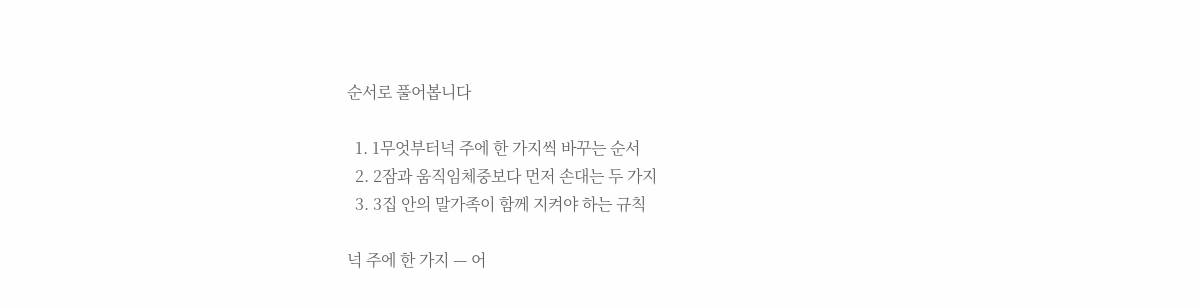순서로 풀어봅니다

  1. 1무엇부터넉 주에 한 가지씩 바꾸는 순서
  2. 2잠과 움직임체중보다 먼저 손대는 두 가지
  3. 3집 안의 말가족이 함께 지켜야 하는 규칙

넉 주에 한 가지 — 어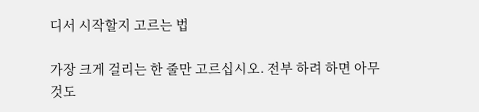디서 시작할지 고르는 법

가장 크게 걸리는 한 줄만 고르십시오. 전부 하려 하면 아무것도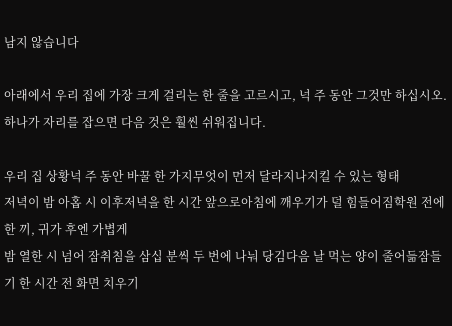남지 않습니다

아래에서 우리 집에 가장 크게 걸리는 한 줄을 고르시고, 넉 주 동안 그것만 하십시오. 하나가 자리를 잡으면 다음 것은 훨씬 쉬워집니다.

우리 집 상황넉 주 동안 바꿀 한 가지무엇이 먼저 달라지나지킬 수 있는 형태
저녁이 밤 아홉 시 이후저녁을 한 시간 앞으로아침에 깨우기가 덜 힘들어짐학원 전에 한 끼, 귀가 후엔 가볍게
밤 열한 시 넘어 잠취침을 삼십 분씩 두 번에 나눠 당김다음 날 먹는 양이 줄어듦잠들기 한 시간 전 화면 치우기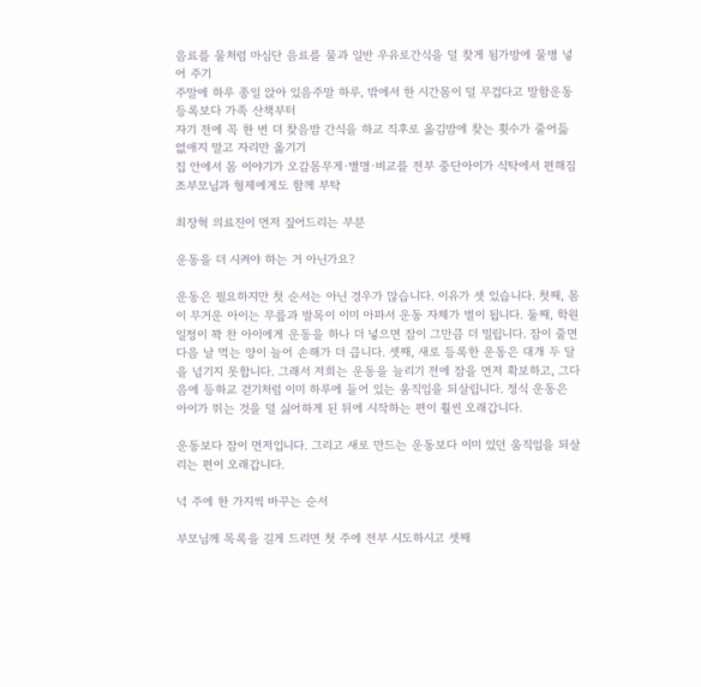음료를 물처럼 마심단 음료를 물과 일반 우유로간식을 덜 찾게 됨가방에 물병 넣어 주기
주말에 하루 종일 앉아 있음주말 하루, 밖에서 한 시간몸이 덜 무겁다고 말함운동 등록보다 가족 산책부터
자기 전에 꼭 한 번 더 찾음밤 간식을 하교 직후로 옮김밤에 찾는 횟수가 줄어듦없애지 말고 자리만 옮기기
집 안에서 몸 이야기가 오감몸무게·별명·비교를 전부 중단아이가 식탁에서 편해짐조부모님과 형제에게도 함께 부탁

최장혁 의료진이 먼저 짚어드리는 부분

운동을 더 시켜야 하는 거 아닌가요?

운동은 필요하지만 첫 순서는 아닌 경우가 많습니다. 이유가 셋 있습니다. 첫째, 몸이 무거운 아이는 무릎과 발목이 이미 아파서 운동 자체가 벌이 됩니다. 둘째, 학원 일정이 꽉 찬 아이에게 운동을 하나 더 넣으면 잠이 그만큼 더 밀립니다. 잠이 줄면 다음 날 먹는 양이 늘어 손해가 더 큽니다. 셋째, 새로 등록한 운동은 대개 두 달을 넘기지 못합니다. 그래서 저희는 운동을 늘리기 전에 잠을 먼저 확보하고, 그다음에 등하교 걷기처럼 이미 하루에 들어 있는 움직임을 되살립니다. 정식 운동은 아이가 뛰는 것을 덜 싫어하게 된 뒤에 시작하는 편이 훨씬 오래갑니다.

운동보다 잠이 먼저입니다. 그리고 새로 만드는 운동보다 이미 있던 움직임을 되살리는 편이 오래갑니다.

넉 주에 한 가지씩 바꾸는 순서

부모님께 목록을 길게 드리면 첫 주에 전부 시도하시고 셋째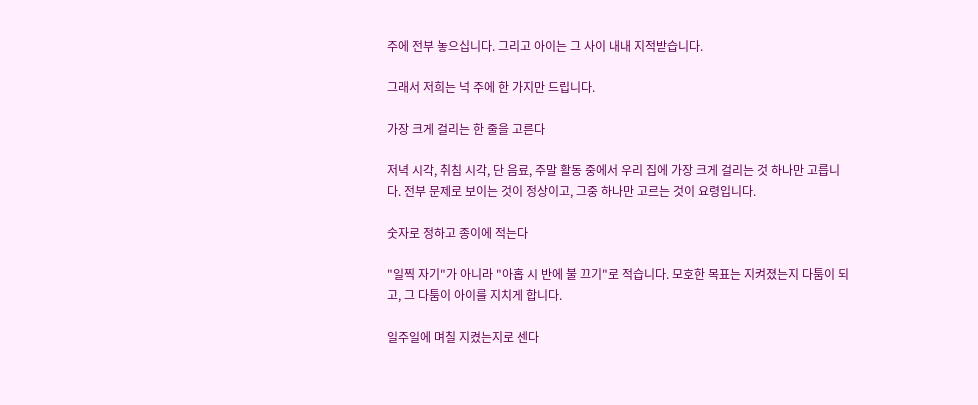주에 전부 놓으십니다. 그리고 아이는 그 사이 내내 지적받습니다.

그래서 저희는 넉 주에 한 가지만 드립니다.

가장 크게 걸리는 한 줄을 고른다

저녁 시각, 취침 시각, 단 음료, 주말 활동 중에서 우리 집에 가장 크게 걸리는 것 하나만 고릅니다. 전부 문제로 보이는 것이 정상이고, 그중 하나만 고르는 것이 요령입니다.

숫자로 정하고 종이에 적는다

"일찍 자기"가 아니라 "아홉 시 반에 불 끄기"로 적습니다. 모호한 목표는 지켜졌는지 다툼이 되고, 그 다툼이 아이를 지치게 합니다.

일주일에 며칠 지켰는지로 센다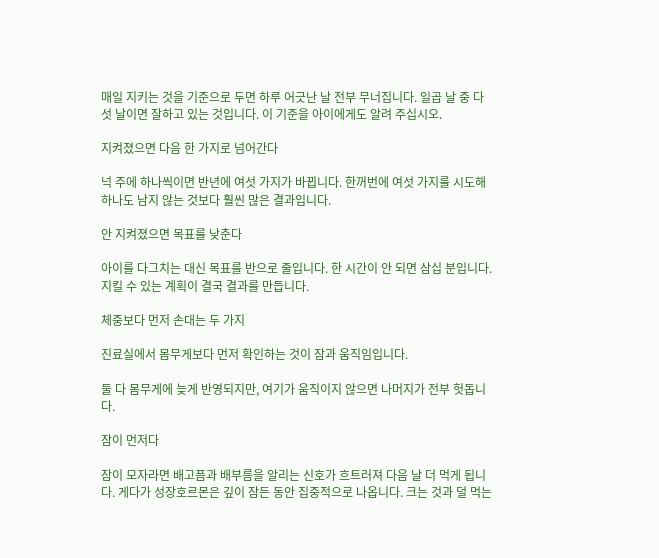매일 지키는 것을 기준으로 두면 하루 어긋난 날 전부 무너집니다. 일곱 날 중 다섯 날이면 잘하고 있는 것입니다. 이 기준을 아이에게도 알려 주십시오.

지켜졌으면 다음 한 가지로 넘어간다

넉 주에 하나씩이면 반년에 여섯 가지가 바뀝니다. 한꺼번에 여섯 가지를 시도해 하나도 남지 않는 것보다 훨씬 많은 결과입니다.

안 지켜졌으면 목표를 낮춘다

아이를 다그치는 대신 목표를 반으로 줄입니다. 한 시간이 안 되면 삼십 분입니다. 지킬 수 있는 계획이 결국 결과를 만듭니다.

체중보다 먼저 손대는 두 가지

진료실에서 몸무게보다 먼저 확인하는 것이 잠과 움직임입니다.

둘 다 몸무게에 늦게 반영되지만, 여기가 움직이지 않으면 나머지가 전부 헛돕니다.

잠이 먼저다

잠이 모자라면 배고픔과 배부름을 알리는 신호가 흐트러져 다음 날 더 먹게 됩니다. 게다가 성장호르몬은 깊이 잠든 동안 집중적으로 나옵니다. 크는 것과 덜 먹는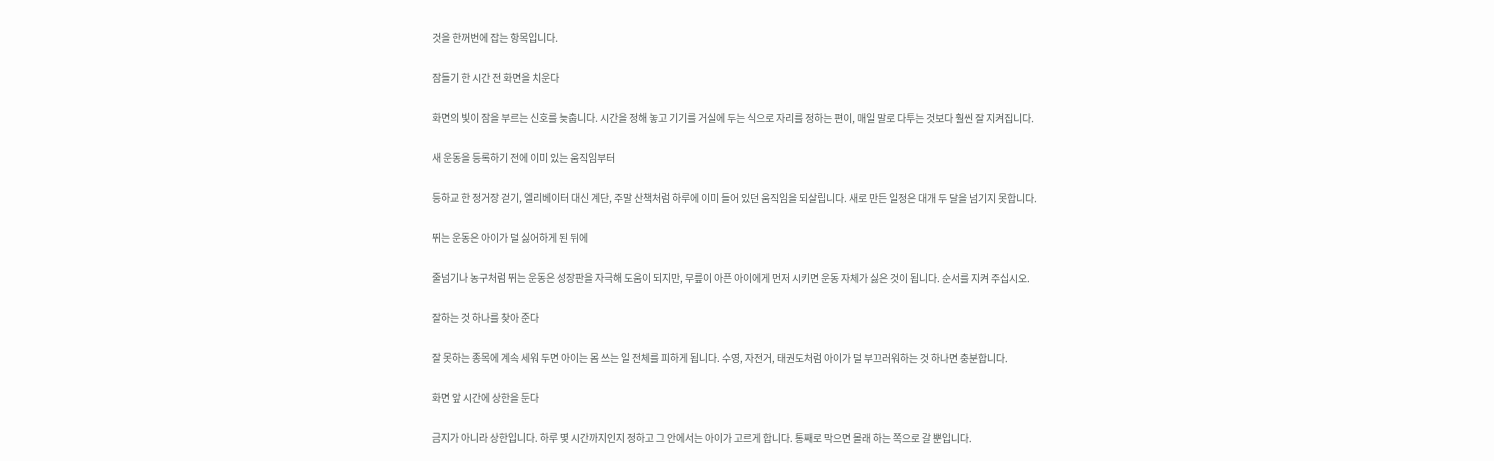것을 한꺼번에 잡는 항목입니다.

잠들기 한 시간 전 화면을 치운다

화면의 빛이 잠을 부르는 신호를 늦춥니다. 시간을 정해 놓고 기기를 거실에 두는 식으로 자리를 정하는 편이, 매일 말로 다투는 것보다 훨씬 잘 지켜집니다.

새 운동을 등록하기 전에 이미 있는 움직임부터

등하교 한 정거장 걷기, 엘리베이터 대신 계단, 주말 산책처럼 하루에 이미 들어 있던 움직임을 되살립니다. 새로 만든 일정은 대개 두 달을 넘기지 못합니다.

뛰는 운동은 아이가 덜 싫어하게 된 뒤에

줄넘기나 농구처럼 뛰는 운동은 성장판을 자극해 도움이 되지만, 무릎이 아픈 아이에게 먼저 시키면 운동 자체가 싫은 것이 됩니다. 순서를 지켜 주십시오.

잘하는 것 하나를 찾아 준다

잘 못하는 종목에 계속 세워 두면 아이는 몸 쓰는 일 전체를 피하게 됩니다. 수영, 자전거, 태권도처럼 아이가 덜 부끄러워하는 것 하나면 충분합니다.

화면 앞 시간에 상한을 둔다

금지가 아니라 상한입니다. 하루 몇 시간까지인지 정하고 그 안에서는 아이가 고르게 합니다. 통째로 막으면 몰래 하는 쪽으로 갈 뿐입니다.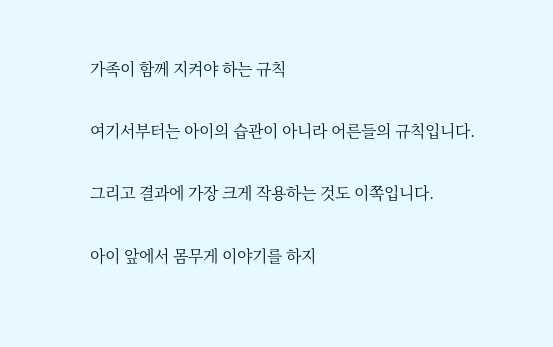가족이 함께 지켜야 하는 규칙

여기서부터는 아이의 습관이 아니라 어른들의 규칙입니다.

그리고 결과에 가장 크게 작용하는 것도 이쪽입니다.

아이 앞에서 몸무게 이야기를 하지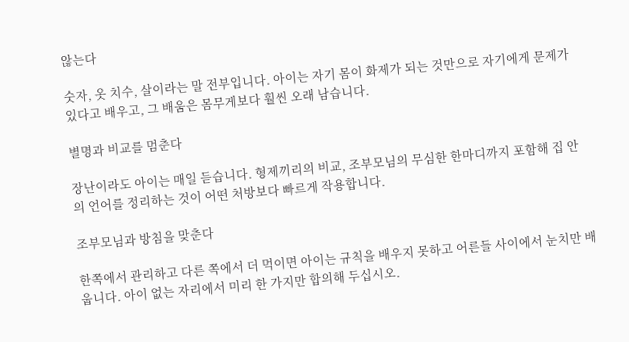않는다

숫자, 옷 치수, 살이라는 말 전부입니다. 아이는 자기 몸이 화제가 되는 것만으로 자기에게 문제가 있다고 배우고, 그 배움은 몸무게보다 훨씬 오래 남습니다.

별명과 비교를 멈춘다

장난이라도 아이는 매일 듣습니다. 형제끼리의 비교, 조부모님의 무심한 한마디까지 포함해 집 안의 언어를 정리하는 것이 어떤 처방보다 빠르게 작용합니다.

조부모님과 방침을 맞춘다

한쪽에서 관리하고 다른 쪽에서 더 먹이면 아이는 규칙을 배우지 못하고 어른들 사이에서 눈치만 배웁니다. 아이 없는 자리에서 미리 한 가지만 합의해 두십시오.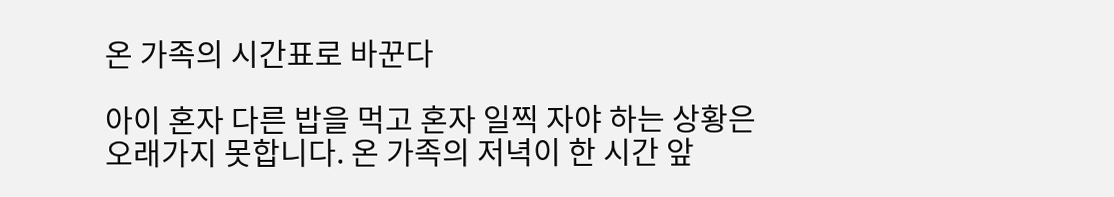온 가족의 시간표로 바꾼다

아이 혼자 다른 밥을 먹고 혼자 일찍 자야 하는 상황은 오래가지 못합니다. 온 가족의 저녁이 한 시간 앞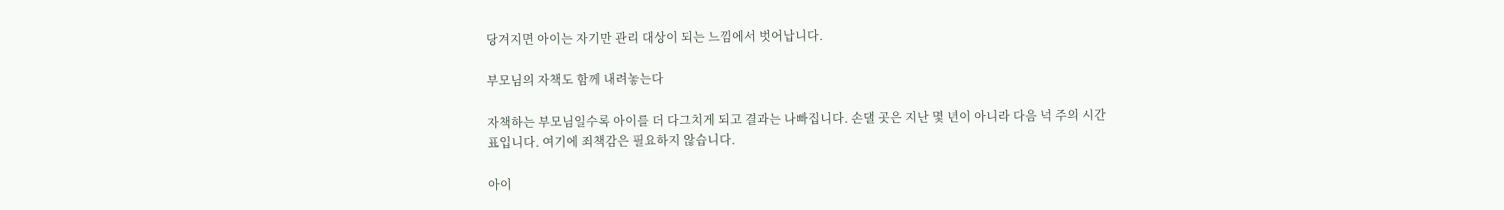당겨지면 아이는 자기만 관리 대상이 되는 느낌에서 벗어납니다.

부모님의 자책도 함께 내려놓는다

자책하는 부모님일수록 아이를 더 다그치게 되고 결과는 나빠집니다. 손댈 곳은 지난 몇 년이 아니라 다음 넉 주의 시간표입니다. 여기에 죄책감은 필요하지 않습니다.

아이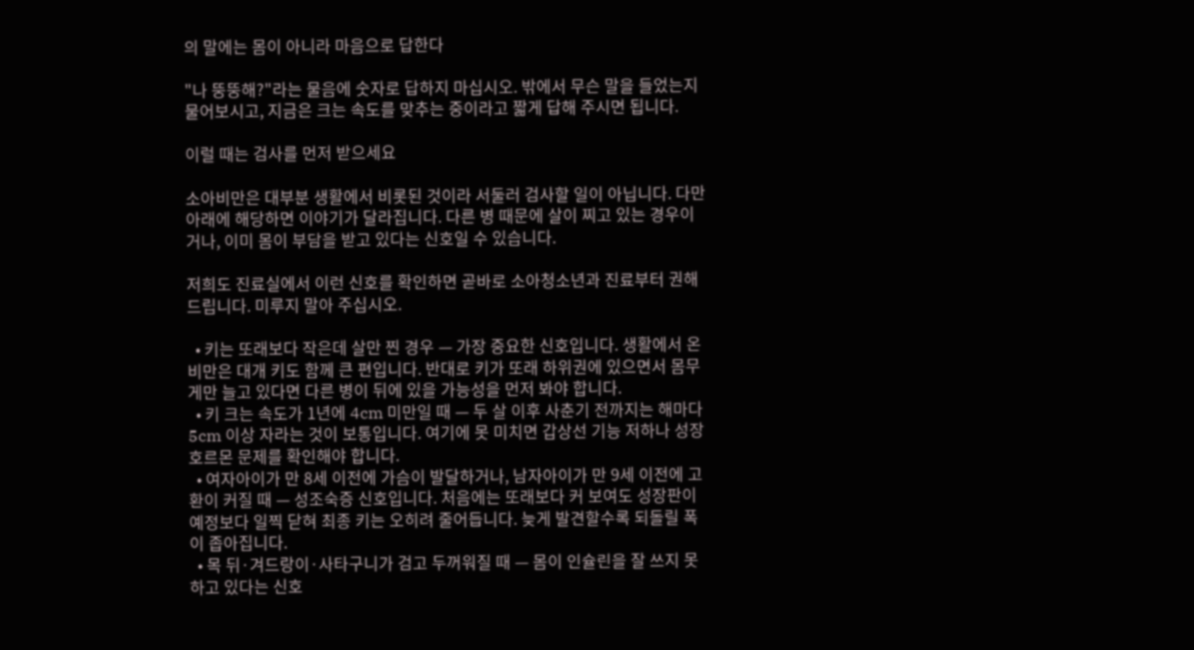의 말에는 몸이 아니라 마음으로 답한다

"나 뚱뚱해?"라는 물음에 숫자로 답하지 마십시오. 밖에서 무슨 말을 들었는지 물어보시고, 지금은 크는 속도를 맞추는 중이라고 짧게 답해 주시면 됩니다.

이럴 때는 검사를 먼저 받으세요

소아비만은 대부분 생활에서 비롯된 것이라 서둘러 검사할 일이 아닙니다. 다만 아래에 해당하면 이야기가 달라집니다. 다른 병 때문에 살이 찌고 있는 경우이거나, 이미 몸이 부담을 받고 있다는 신호일 수 있습니다.

저희도 진료실에서 이런 신호를 확인하면 곧바로 소아청소년과 진료부터 권해 드립니다. 미루지 말아 주십시오.

  • 키는 또래보다 작은데 살만 찐 경우 — 가장 중요한 신호입니다. 생활에서 온 비만은 대개 키도 함께 큰 편입니다. 반대로 키가 또래 하위권에 있으면서 몸무게만 늘고 있다면 다른 병이 뒤에 있을 가능성을 먼저 봐야 합니다.
  • 키 크는 속도가 1년에 4cm 미만일 때 — 두 살 이후 사춘기 전까지는 해마다 5cm 이상 자라는 것이 보통입니다. 여기에 못 미치면 갑상선 기능 저하나 성장호르몬 문제를 확인해야 합니다.
  • 여자아이가 만 8세 이전에 가슴이 발달하거나, 남자아이가 만 9세 이전에 고환이 커질 때 — 성조숙증 신호입니다. 처음에는 또래보다 커 보여도 성장판이 예정보다 일찍 닫혀 최종 키는 오히려 줄어듭니다. 늦게 발견할수록 되돌릴 폭이 좁아집니다.
  • 목 뒤·겨드랑이·사타구니가 검고 두꺼워질 때 — 몸이 인슐린을 잘 쓰지 못하고 있다는 신호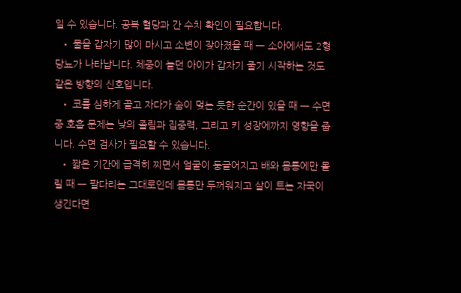일 수 있습니다. 공복 혈당과 간 수치 확인이 필요합니다.
  • 물을 갑자기 많이 마시고 소변이 잦아졌을 때 — 소아에서도 2형 당뇨가 나타납니다. 체중이 늘던 아이가 갑자기 줄기 시작하는 것도 같은 방향의 신호입니다.
  • 코를 심하게 골고 자다가 숨이 멎는 듯한 순간이 있을 때 — 수면 중 호흡 문제는 낮의 졸림과 집중력, 그리고 키 성장에까지 영향을 줍니다. 수면 검사가 필요할 수 있습니다.
  • 짧은 기간에 급격히 찌면서 얼굴이 둥글어지고 배와 몸통에만 몰릴 때 — 팔다리는 그대로인데 몸통만 두꺼워지고 살이 트는 자국이 생긴다면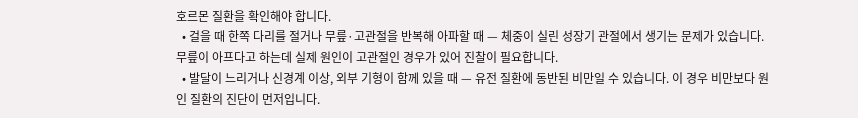호르몬 질환을 확인해야 합니다.
  • 걸을 때 한쪽 다리를 절거나 무릎·고관절을 반복해 아파할 때 — 체중이 실린 성장기 관절에서 생기는 문제가 있습니다. 무릎이 아프다고 하는데 실제 원인이 고관절인 경우가 있어 진찰이 필요합니다.
  • 발달이 느리거나 신경계 이상, 외부 기형이 함께 있을 때 — 유전 질환에 동반된 비만일 수 있습니다. 이 경우 비만보다 원인 질환의 진단이 먼저입니다.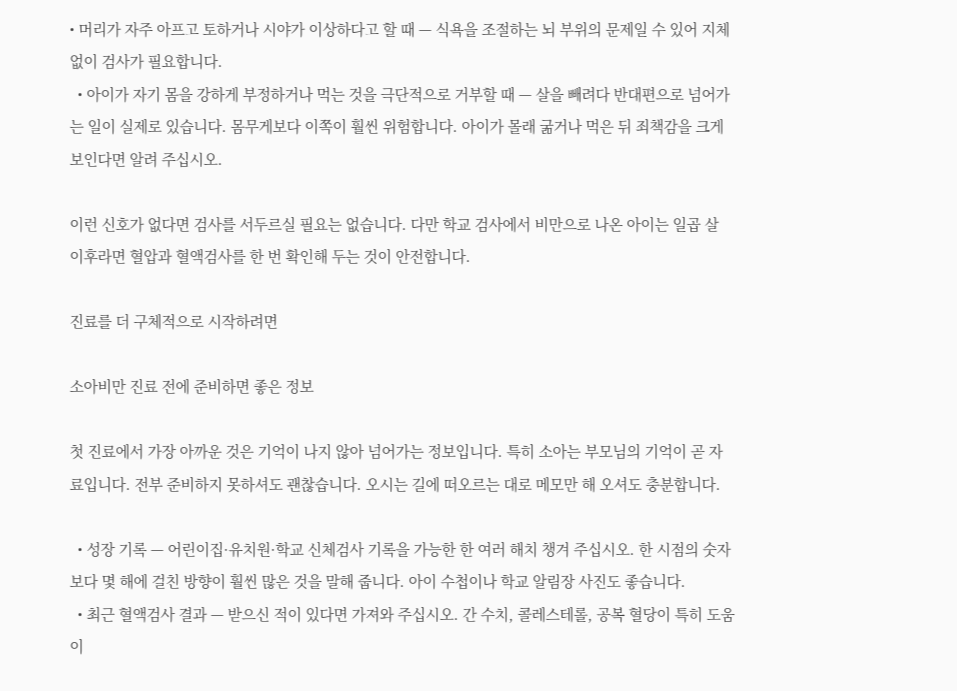• 머리가 자주 아프고 토하거나 시야가 이상하다고 할 때 — 식욕을 조절하는 뇌 부위의 문제일 수 있어 지체 없이 검사가 필요합니다.
  • 아이가 자기 몸을 강하게 부정하거나 먹는 것을 극단적으로 거부할 때 — 살을 빼려다 반대편으로 넘어가는 일이 실제로 있습니다. 몸무게보다 이쪽이 훨씬 위험합니다. 아이가 몰래 굶거나 먹은 뒤 죄책감을 크게 보인다면 알려 주십시오.

이런 신호가 없다면 검사를 서두르실 필요는 없습니다. 다만 학교 검사에서 비만으로 나온 아이는 일곱 살 이후라면 혈압과 혈액검사를 한 번 확인해 두는 것이 안전합니다.

진료를 더 구체적으로 시작하려면

소아비만 진료 전에 준비하면 좋은 정보

첫 진료에서 가장 아까운 것은 기억이 나지 않아 넘어가는 정보입니다. 특히 소아는 부모님의 기억이 곧 자료입니다. 전부 준비하지 못하셔도 괜찮습니다. 오시는 길에 떠오르는 대로 메모만 해 오셔도 충분합니다.

  • 성장 기록 — 어린이집·유치원·학교 신체검사 기록을 가능한 한 여러 해치 챙겨 주십시오. 한 시점의 숫자보다 몇 해에 걸친 방향이 훨씬 많은 것을 말해 줍니다. 아이 수첩이나 학교 알림장 사진도 좋습니다.
  • 최근 혈액검사 결과 — 받으신 적이 있다면 가져와 주십시오. 간 수치, 콜레스테롤, 공복 혈당이 특히 도움이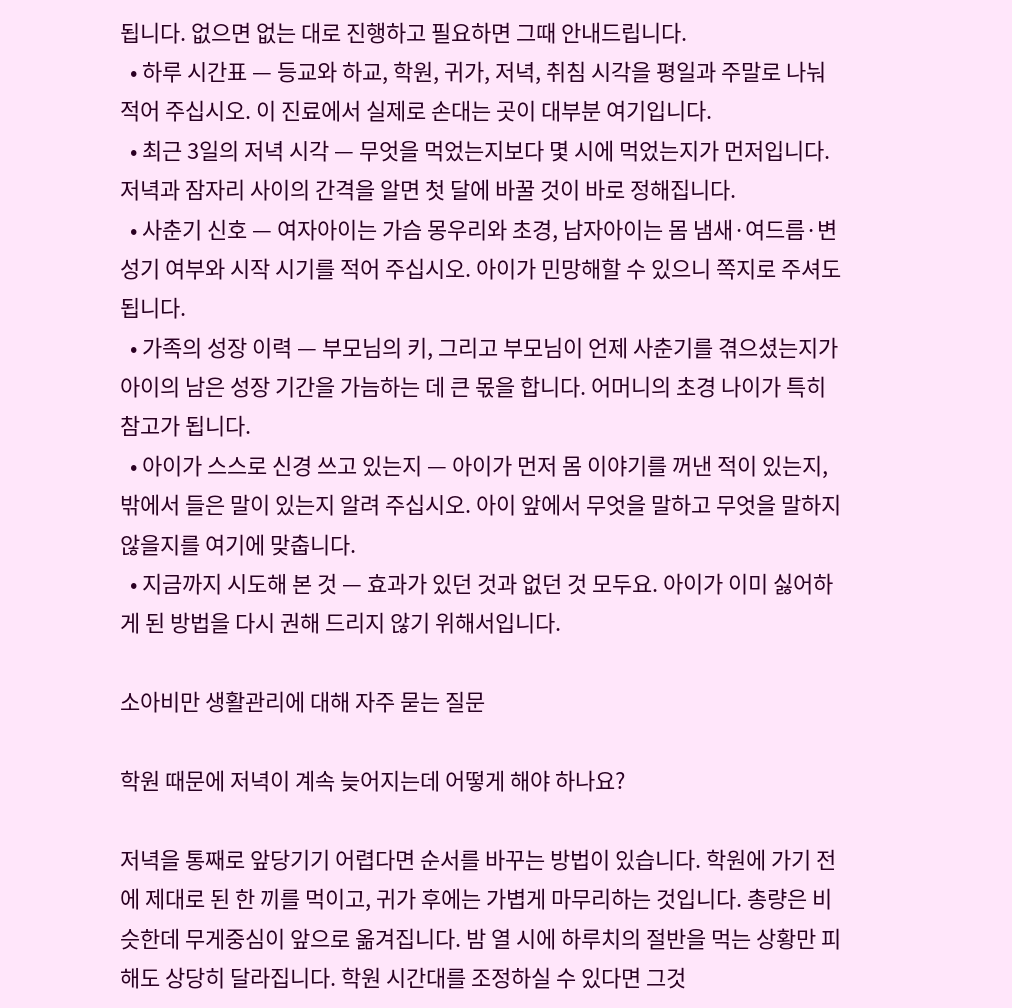됩니다. 없으면 없는 대로 진행하고 필요하면 그때 안내드립니다.
  • 하루 시간표 — 등교와 하교, 학원, 귀가, 저녁, 취침 시각을 평일과 주말로 나눠 적어 주십시오. 이 진료에서 실제로 손대는 곳이 대부분 여기입니다.
  • 최근 3일의 저녁 시각 — 무엇을 먹었는지보다 몇 시에 먹었는지가 먼저입니다. 저녁과 잠자리 사이의 간격을 알면 첫 달에 바꿀 것이 바로 정해집니다.
  • 사춘기 신호 — 여자아이는 가슴 몽우리와 초경, 남자아이는 몸 냄새·여드름·변성기 여부와 시작 시기를 적어 주십시오. 아이가 민망해할 수 있으니 쪽지로 주셔도 됩니다.
  • 가족의 성장 이력 — 부모님의 키, 그리고 부모님이 언제 사춘기를 겪으셨는지가 아이의 남은 성장 기간을 가늠하는 데 큰 몫을 합니다. 어머니의 초경 나이가 특히 참고가 됩니다.
  • 아이가 스스로 신경 쓰고 있는지 — 아이가 먼저 몸 이야기를 꺼낸 적이 있는지, 밖에서 들은 말이 있는지 알려 주십시오. 아이 앞에서 무엇을 말하고 무엇을 말하지 않을지를 여기에 맞춥니다.
  • 지금까지 시도해 본 것 — 효과가 있던 것과 없던 것 모두요. 아이가 이미 싫어하게 된 방법을 다시 권해 드리지 않기 위해서입니다.

소아비만 생활관리에 대해 자주 묻는 질문

학원 때문에 저녁이 계속 늦어지는데 어떻게 해야 하나요?

저녁을 통째로 앞당기기 어렵다면 순서를 바꾸는 방법이 있습니다. 학원에 가기 전에 제대로 된 한 끼를 먹이고, 귀가 후에는 가볍게 마무리하는 것입니다. 총량은 비슷한데 무게중심이 앞으로 옮겨집니다. 밤 열 시에 하루치의 절반을 먹는 상황만 피해도 상당히 달라집니다. 학원 시간대를 조정하실 수 있다면 그것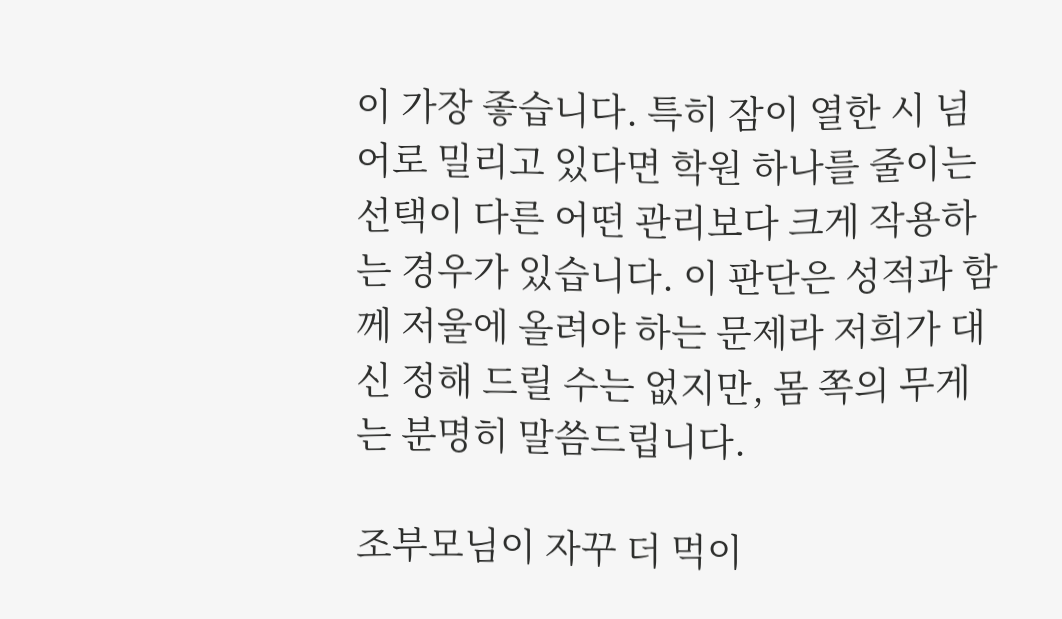이 가장 좋습니다. 특히 잠이 열한 시 넘어로 밀리고 있다면 학원 하나를 줄이는 선택이 다른 어떤 관리보다 크게 작용하는 경우가 있습니다. 이 판단은 성적과 함께 저울에 올려야 하는 문제라 저희가 대신 정해 드릴 수는 없지만, 몸 쪽의 무게는 분명히 말씀드립니다.

조부모님이 자꾸 더 먹이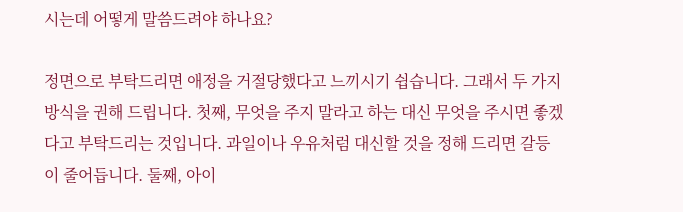시는데 어떻게 말씀드려야 하나요?

정면으로 부탁드리면 애정을 거절당했다고 느끼시기 쉽습니다. 그래서 두 가지 방식을 권해 드립니다. 첫째, 무엇을 주지 말라고 하는 대신 무엇을 주시면 좋겠다고 부탁드리는 것입니다. 과일이나 우유처럼 대신할 것을 정해 드리면 갈등이 줄어듭니다. 둘째, 아이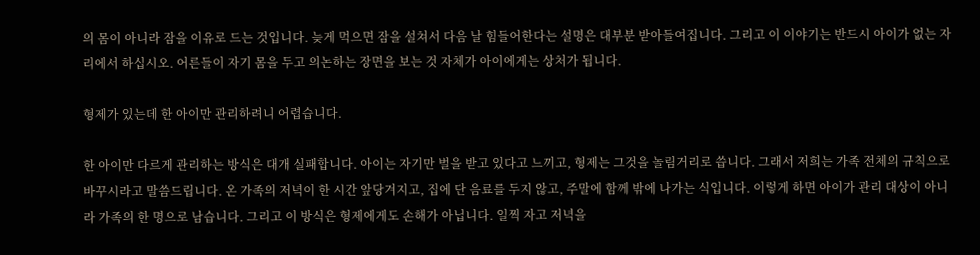의 몸이 아니라 잠을 이유로 드는 것입니다. 늦게 먹으면 잠을 설쳐서 다음 날 힘들어한다는 설명은 대부분 받아들여집니다. 그리고 이 이야기는 반드시 아이가 없는 자리에서 하십시오. 어른들이 자기 몸을 두고 의논하는 장면을 보는 것 자체가 아이에게는 상처가 됩니다.

형제가 있는데 한 아이만 관리하려니 어렵습니다.

한 아이만 다르게 관리하는 방식은 대개 실패합니다. 아이는 자기만 벌을 받고 있다고 느끼고, 형제는 그것을 놀림거리로 씁니다. 그래서 저희는 가족 전체의 규칙으로 바꾸시라고 말씀드립니다. 온 가족의 저녁이 한 시간 앞당겨지고, 집에 단 음료를 두지 않고, 주말에 함께 밖에 나가는 식입니다. 이렇게 하면 아이가 관리 대상이 아니라 가족의 한 명으로 남습니다. 그리고 이 방식은 형제에게도 손해가 아닙니다. 일찍 자고 저녁을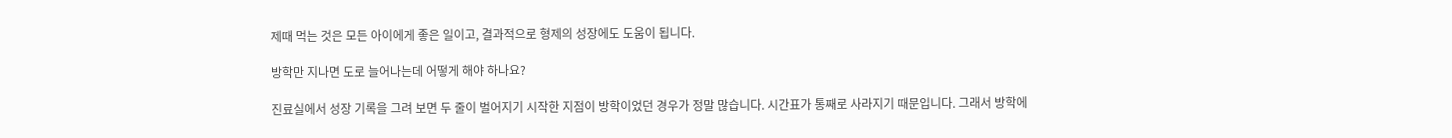제때 먹는 것은 모든 아이에게 좋은 일이고, 결과적으로 형제의 성장에도 도움이 됩니다.

방학만 지나면 도로 늘어나는데 어떻게 해야 하나요?

진료실에서 성장 기록을 그려 보면 두 줄이 벌어지기 시작한 지점이 방학이었던 경우가 정말 많습니다. 시간표가 통째로 사라지기 때문입니다. 그래서 방학에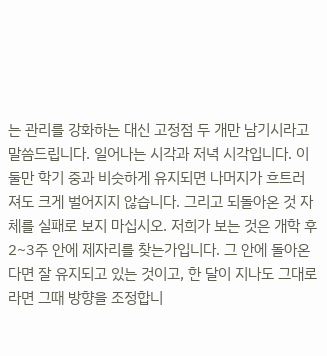는 관리를 강화하는 대신 고정점 두 개만 남기시라고 말씀드립니다. 일어나는 시각과 저녁 시각입니다. 이 둘만 학기 중과 비슷하게 유지되면 나머지가 흐트러져도 크게 벌어지지 않습니다. 그리고 되돌아온 것 자체를 실패로 보지 마십시오. 저희가 보는 것은 개학 후 2~3주 안에 제자리를 찾는가입니다. 그 안에 돌아온다면 잘 유지되고 있는 것이고, 한 달이 지나도 그대로라면 그때 방향을 조정합니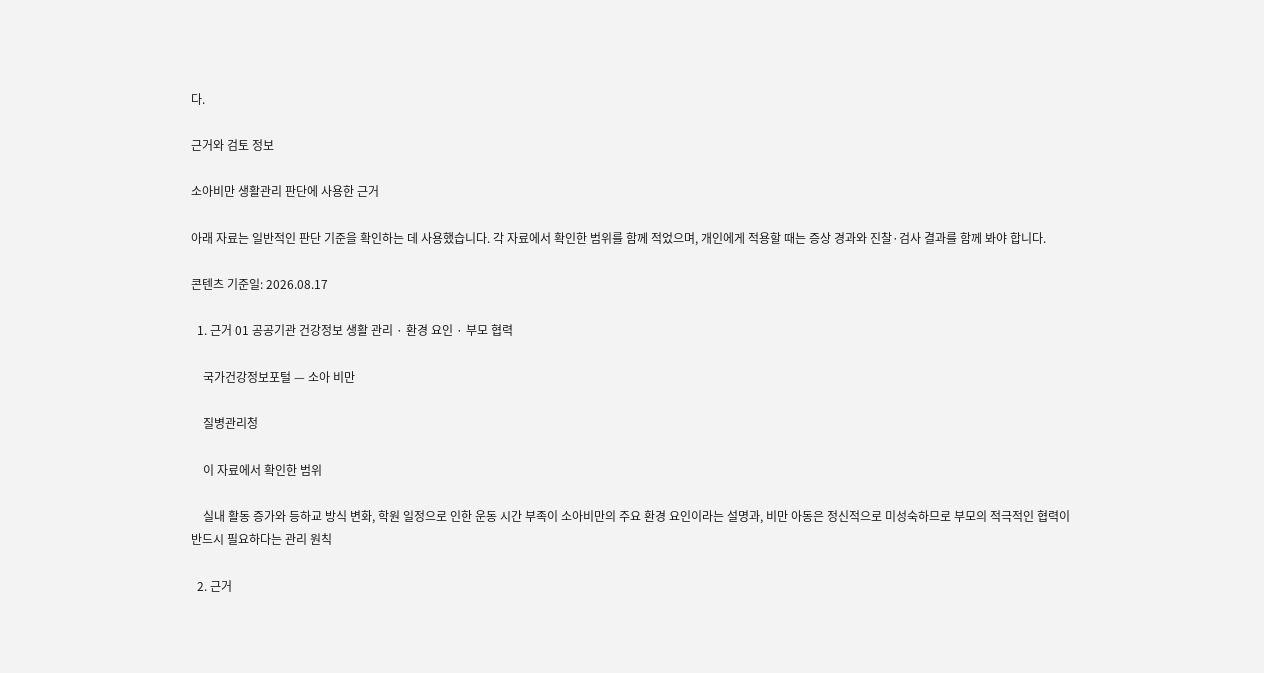다.

근거와 검토 정보

소아비만 생활관리 판단에 사용한 근거

아래 자료는 일반적인 판단 기준을 확인하는 데 사용했습니다. 각 자료에서 확인한 범위를 함께 적었으며, 개인에게 적용할 때는 증상 경과와 진찰·검사 결과를 함께 봐야 합니다.

콘텐츠 기준일: 2026.08.17

  1. 근거 01 공공기관 건강정보 생활 관리 · 환경 요인 · 부모 협력

    국가건강정보포털 — 소아 비만

    질병관리청

    이 자료에서 확인한 범위

    실내 활동 증가와 등하교 방식 변화, 학원 일정으로 인한 운동 시간 부족이 소아비만의 주요 환경 요인이라는 설명과, 비만 아동은 정신적으로 미성숙하므로 부모의 적극적인 협력이 반드시 필요하다는 관리 원칙

  2. 근거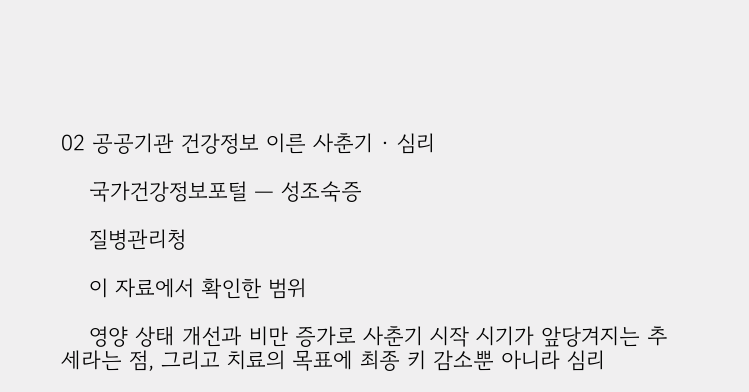02 공공기관 건강정보 이른 사춘기 · 심리

    국가건강정보포털 — 성조숙증

    질병관리청

    이 자료에서 확인한 범위

    영양 상태 개선과 비만 증가로 사춘기 시작 시기가 앞당겨지는 추세라는 점, 그리고 치료의 목표에 최종 키 감소뿐 아니라 심리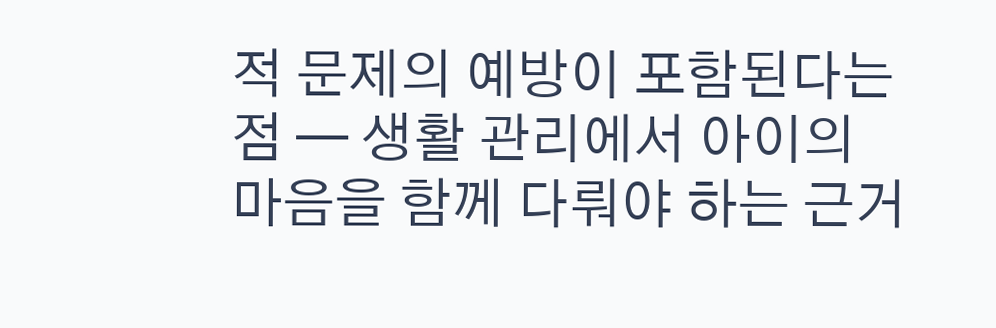적 문제의 예방이 포함된다는 점 — 생활 관리에서 아이의 마음을 함께 다뤄야 하는 근거